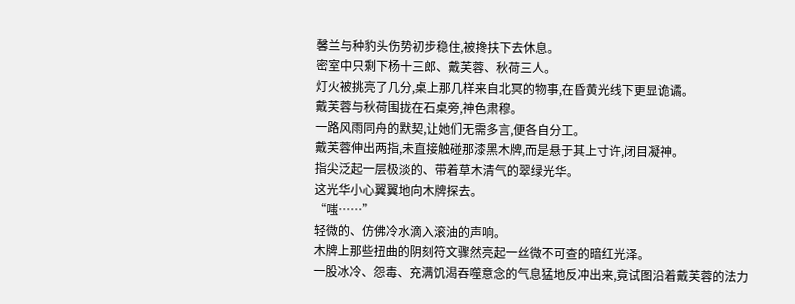馨兰与种豹头伤势初步稳住,被搀扶下去休息。
密室中只剩下杨十三郎、戴芙蓉、秋荷三人。
灯火被挑亮了几分,桌上那几样来自北冥的物事,在昏黄光线下更显诡谲。
戴芙蓉与秋荷围拢在石桌旁,神色肃穆。
一路风雨同舟的默契,让她们无需多言,便各自分工。
戴芙蓉伸出两指,未直接触碰那漆黑木牌,而是悬于其上寸许,闭目凝神。
指尖泛起一层极淡的、带着草木清气的翠绿光华。
这光华小心翼翼地向木牌探去。
“嗤……”
轻微的、仿佛冷水滴入滚油的声响。
木牌上那些扭曲的阴刻符文骤然亮起一丝微不可查的暗红光泽。
一股冰冷、怨毒、充满饥渴吞噬意念的气息猛地反冲出来,竟试图沿着戴芙蓉的法力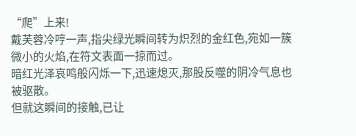“爬”上来!
戴芙蓉冷哼一声,指尖绿光瞬间转为炽烈的金红色,宛如一簇微小的火焰,在符文表面一掠而过。
暗红光泽哀鸣般闪烁一下,迅速熄灭,那股反噬的阴冷气息也被驱散。
但就这瞬间的接触,已让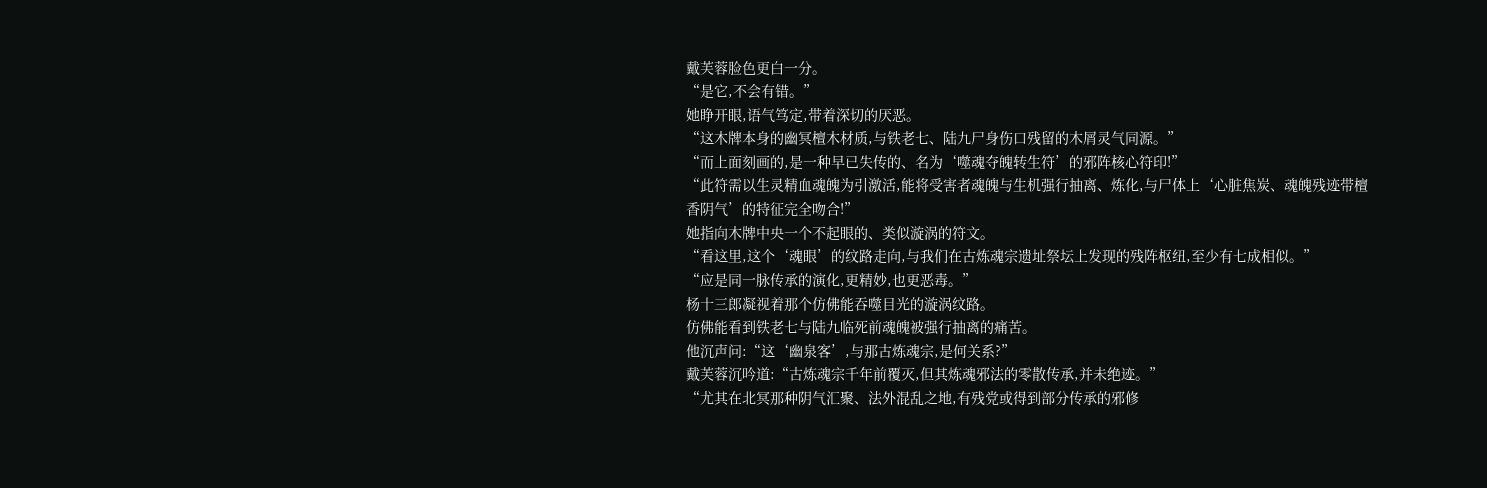戴芙蓉脸色更白一分。
“是它,不会有错。”
她睁开眼,语气笃定,带着深切的厌恶。
“这木牌本身的幽冥檀木材质,与铁老七、陆九尸身伤口残留的木屑灵气同源。”
“而上面刻画的,是一种早已失传的、名为‘噬魂夺魄转生符’的邪阵核心符印!”
“此符需以生灵精血魂魄为引激活,能将受害者魂魄与生机强行抽离、炼化,与尸体上‘心脏焦炭、魂魄残迹带檀香阴气’的特征完全吻合!”
她指向木牌中央一个不起眼的、类似漩涡的符文。
“看这里,这个‘魂眼’的纹路走向,与我们在古炼魂宗遗址祭坛上发现的残阵枢纽,至少有七成相似。”
“应是同一脉传承的演化,更精妙,也更恶毒。”
杨十三郎凝视着那个仿佛能吞噬目光的漩涡纹路。
仿佛能看到铁老七与陆九临死前魂魄被强行抽离的痛苦。
他沉声问:“这‘幽泉客’,与那古炼魂宗,是何关系?”
戴芙蓉沉吟道:“古炼魂宗千年前覆灭,但其炼魂邪法的零散传承,并未绝迹。”
“尤其在北冥那种阴气汇聚、法外混乱之地,有残党或得到部分传承的邪修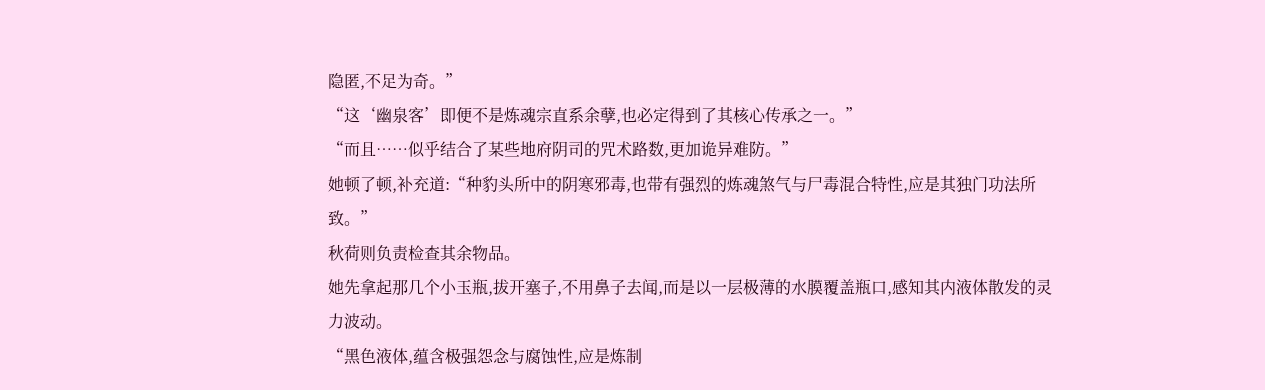隐匿,不足为奇。”
“这‘幽泉客’即便不是炼魂宗直系余孽,也必定得到了其核心传承之一。”
“而且……似乎结合了某些地府阴司的咒术路数,更加诡异难防。”
她顿了顿,补充道:“种豹头所中的阴寒邪毒,也带有强烈的炼魂煞气与尸毒混合特性,应是其独门功法所致。”
秋荷则负责检查其余物品。
她先拿起那几个小玉瓶,拔开塞子,不用鼻子去闻,而是以一层极薄的水膜覆盖瓶口,感知其内液体散发的灵力波动。
“黑色液体,蕴含极强怨念与腐蚀性,应是炼制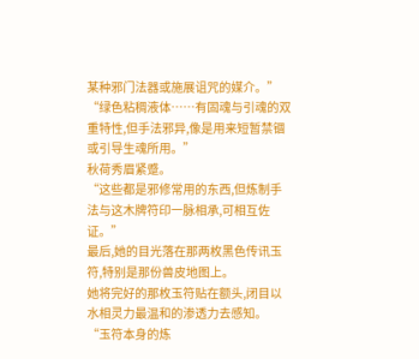某种邪门法器或施展诅咒的媒介。”
“绿色粘稠液体……有固魂与引魂的双重特性,但手法邪异,像是用来短暂禁锢或引导生魂所用。”
秋荷秀眉紧蹙。
“这些都是邪修常用的东西,但炼制手法与这木牌符印一脉相承,可相互佐证。”
最后,她的目光落在那两枚黑色传讯玉符,特别是那份兽皮地图上。
她将完好的那枚玉符贴在额头,闭目以水相灵力最温和的渗透力去感知。
“玉符本身的炼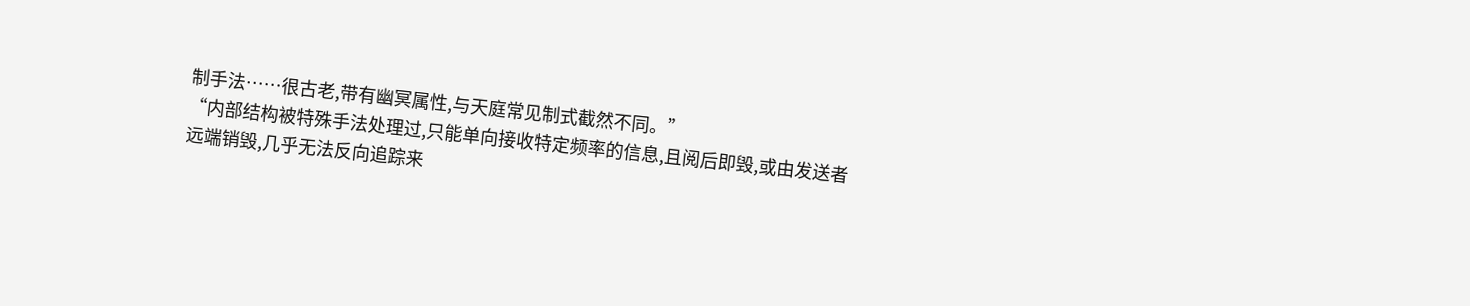制手法……很古老,带有幽冥属性,与天庭常见制式截然不同。”
“内部结构被特殊手法处理过,只能单向接收特定频率的信息,且阅后即毁,或由发送者远端销毁,几乎无法反向追踪来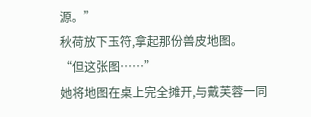源。”
秋荷放下玉符,拿起那份兽皮地图。
“但这张图……”
她将地图在桌上完全摊开,与戴芙蓉一同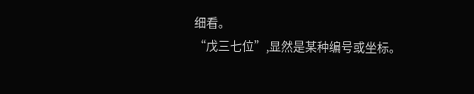细看。
“戊三七位”,显然是某种编号或坐标。